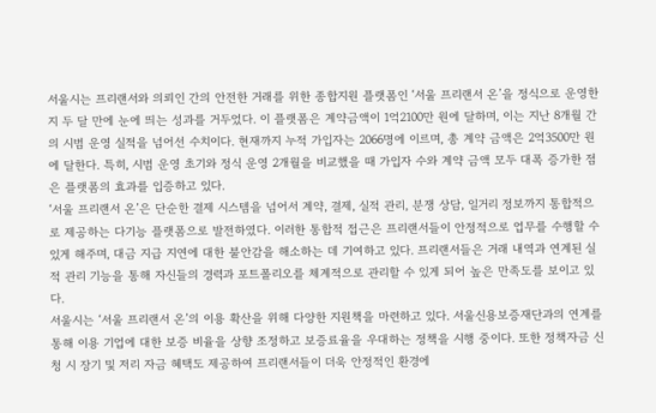서울시는 프리랜서와 의뢰인 간의 안전한 거래를 위한 종합지원 플랫폼인 ‘서울 프리랜서 온’을 정식으로 운영한 지 두 달 만에 눈에 띄는 성과를 거두었다. 이 플랫폼은 계약금액이 1억2100만 원에 달하며, 이는 지난 8개월 간의 시범 운영 실적을 넘어선 수치이다. 현재까지 누적 가입자는 2066명에 이르며, 총 계약 금액은 2억3500만 원에 달한다. 특히, 시범 운영 초기와 정식 운영 2개월을 비교했을 때 가입자 수와 계약 금액 모두 대폭 증가한 점은 플랫폼의 효과를 입증하고 있다.
‘서울 프리랜서 온’은 단순한 결제 시스템을 넘어서 계약, 결제, 실적 관리, 분쟁 상담, 일거리 정보까지 통합적으로 제공하는 다기능 플랫폼으로 발전하였다. 이러한 통합적 접근은 프리랜서들이 안정적으로 업무를 수행할 수 있게 해주며, 대금 지급 지연에 대한 불안감을 해소하는 데 기여하고 있다. 프리랜서들은 거래 내역과 연계된 실적 관리 기능을 통해 자신들의 경력과 포트폴리오를 체계적으로 관리할 수 있게 되어 높은 만족도를 보이고 있다.
서울시는 ‘서울 프리랜서 온’의 이용 확산을 위해 다양한 지원책을 마련하고 있다. 서울신용보증재단과의 연계를 통해 이용 기업에 대한 보증 비율을 상향 조정하고 보증료율을 우대하는 정책을 시행 중이다. 또한 정책자금 신청 시 장기 및 저리 자금 혜택도 제공하여 프리랜서들이 더욱 안정적인 환경에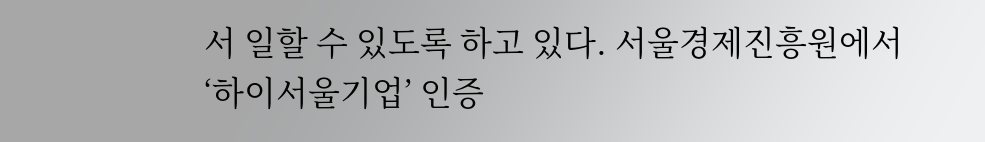서 일할 수 있도록 하고 있다. 서울경제진흥원에서 ‘하이서울기업’ 인증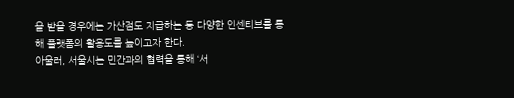을 받을 경우에는 가산점도 지급하는 등 다양한 인센티브를 통해 플랫폼의 활용도를 높이고자 한다.
아울러, 서울시는 민간과의 협력을 통해 ‘서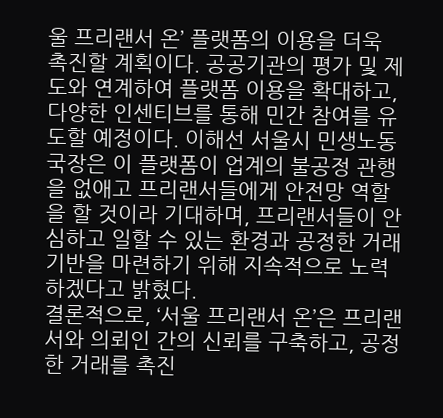울 프리랜서 온’ 플랫폼의 이용을 더욱 촉진할 계획이다. 공공기관의 평가 및 제도와 연계하여 플랫폼 이용을 확대하고, 다양한 인센티브를 통해 민간 참여를 유도할 예정이다. 이해선 서울시 민생노동국장은 이 플랫폼이 업계의 불공정 관행을 없애고 프리랜서들에게 안전망 역할을 할 것이라 기대하며, 프리랜서들이 안심하고 일할 수 있는 환경과 공정한 거래 기반을 마련하기 위해 지속적으로 노력하겠다고 밝혔다.
결론적으로, ‘서울 프리랜서 온’은 프리랜서와 의뢰인 간의 신뢰를 구축하고, 공정한 거래를 촉진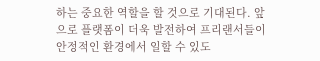하는 중요한 역할을 할 것으로 기대된다. 앞으로 플랫폼이 더욱 발전하여 프리랜서들이 안정적인 환경에서 일할 수 있도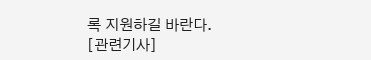록 지원하길 바란다.
[관련기사]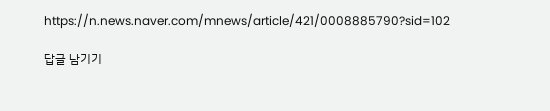https://n.news.naver.com/mnews/article/421/0008885790?sid=102

답글 남기기